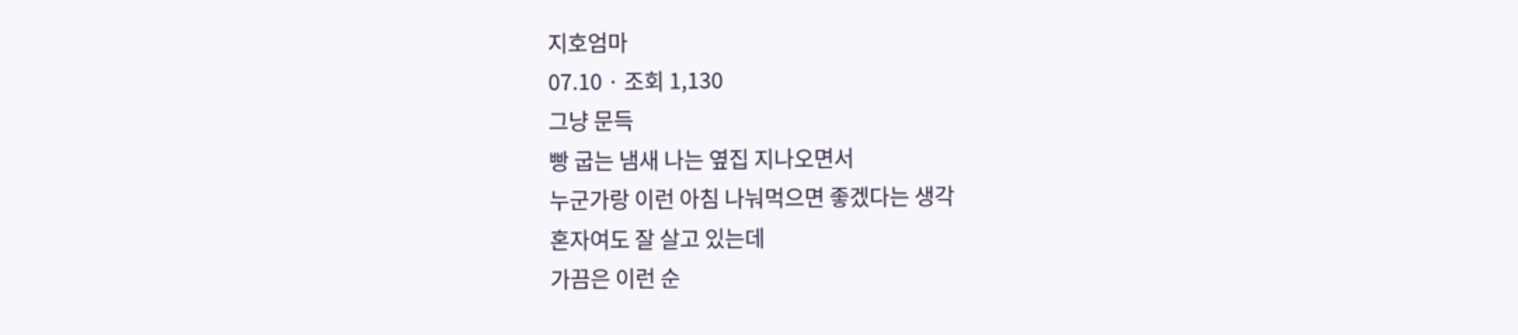지호엄마
07.10 · 조회 1,130
그냥 문득
빵 굽는 냄새 나는 옆집 지나오면서
누군가랑 이런 아침 나눠먹으면 좋겠다는 생각
혼자여도 잘 살고 있는데
가끔은 이런 순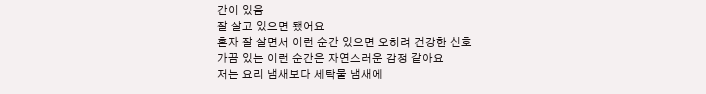간이 있음
잘 살고 있으면 됐어요
혼자 잘 살면서 이런 순간 있으면 오히려 건강한 신호
가끔 있는 이런 순간은 자연스러운 감정 같아요
저는 요리 냄새보다 세탁물 냄새에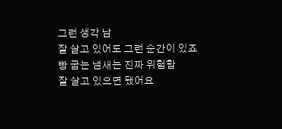그런 생각 남
잘 살고 있어도 그런 순간이 있죠
빵 굽는 냄새는 진짜 위험함
잘 살고 있으면 됐어요